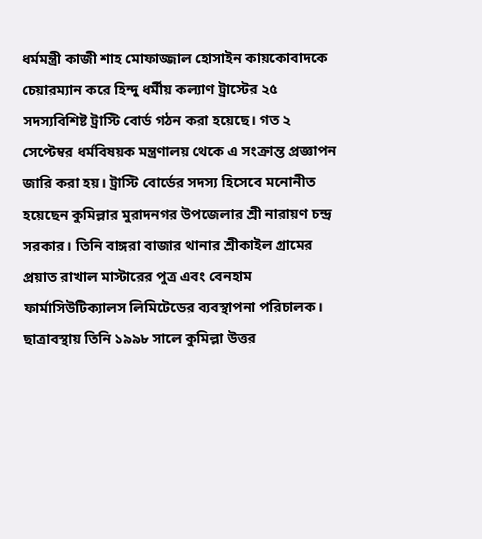ধর্মমন্ত্রী কাজী শাহ মোফাজ্জাল হোসাইন কায়কোবাদকে চেয়ারম্যান করে হিন্দু ধর্মীয় কল্যাণ ট্রাস্টের ২৫ সদস্যবিশিষ্ট ট্রাস্টি বোর্ড গঠন করা হয়েছে। গত ২ সেপ্টেম্বর ধর্মবিষয়ক মন্ত্রণালয় থেকে এ সংক্রান্ত প্রজ্ঞাপন জারি করা হয়। ট্রাস্টি বোর্ডের সদস্য হিসেবে মনোনীত হয়েছেন কুমিল্লার মুরাদনগর উপজেলার শ্রী নারায়ণ চন্দ্র সরকার। তিনি বাঙ্গরা বাজার থানার শ্রীকাইল গ্রামের প্রয়াত রাখাল মাস্টারের পুত্র এবং বেনহাম ফার্মাসিউটিক্যালস লিমিটেডের ব্যবস্থাপনা পরিচালক। ছাত্রাবস্থায় তিনি ১৯৯৮ সালে কুমিল্লা উত্তর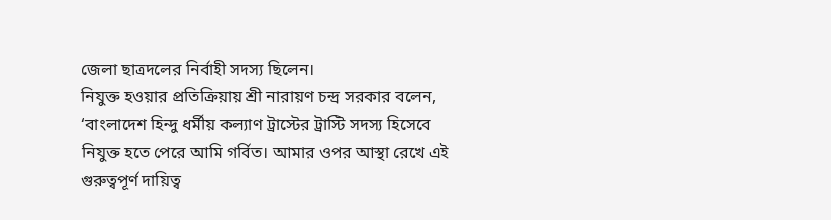জেলা ছাত্রদলের নির্বাহী সদস্য ছিলেন।
নিযুক্ত হওয়ার প্রতিক্রিয়ায় শ্রী নারায়ণ চন্দ্র সরকার বলেন, ‘বাংলাদেশ হিন্দু ধর্মীয় কল্যাণ ট্রাস্টের ট্রাস্টি সদস্য হিসেবে নিযুক্ত হতে পেরে আমি গর্বিত। আমার ওপর আস্থা রেখে এই গুরুত্বপূর্ণ দায়িত্ব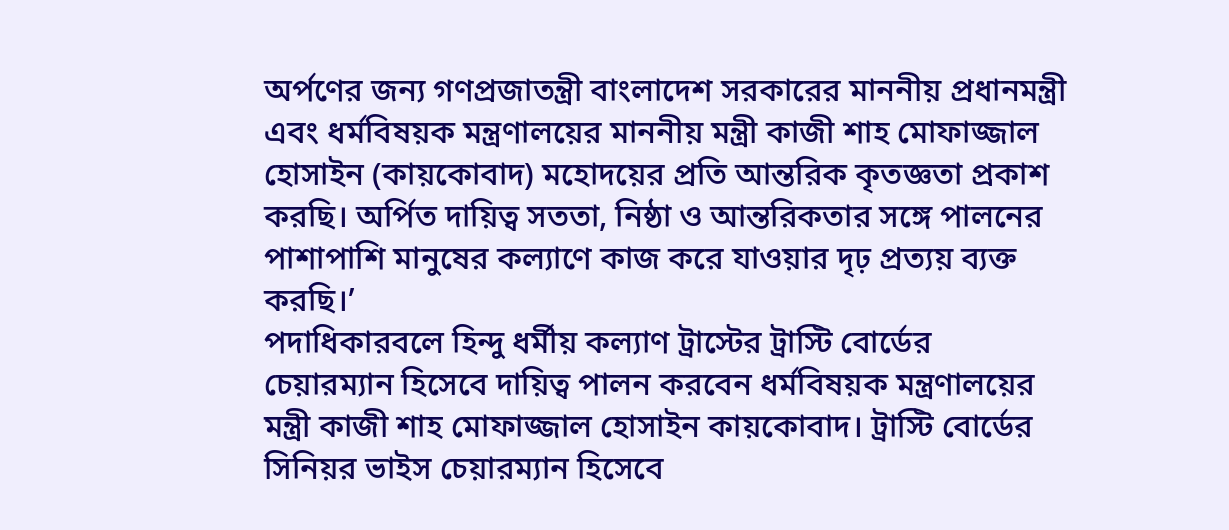অর্পণের জন্য গণপ্রজাতন্ত্রী বাংলাদেশ সরকারের মাননীয় প্রধানমন্ত্রী এবং ধর্মবিষয়ক মন্ত্রণালয়ের মাননীয় মন্ত্রী কাজী শাহ মোফাজ্জাল হোসাইন (কায়কোবাদ) মহোদয়ের প্রতি আন্তরিক কৃতজ্ঞতা প্রকাশ করছি। অর্পিত দায়িত্ব সততা, নিষ্ঠা ও আন্তরিকতার সঙ্গে পালনের পাশাপাশি মানুষের কল্যাণে কাজ করে যাওয়ার দৃঢ় প্রত্যয় ব্যক্ত করছি।’
পদাধিকারবলে হিন্দু ধর্মীয় কল্যাণ ট্রাস্টের ট্রাস্টি বোর্ডের চেয়ারম্যান হিসেবে দায়িত্ব পালন করবেন ধর্মবিষয়ক মন্ত্রণালয়ের মন্ত্রী কাজী শাহ মোফাজ্জাল হোসাইন কায়কোবাদ। ট্রাস্টি বোর্ডের সিনিয়র ভাইস চেয়ারম্যান হিসেবে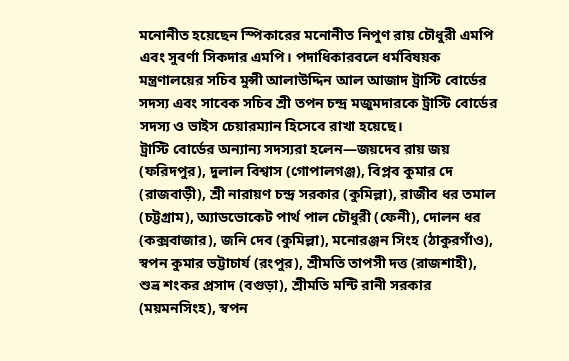মনোনীত হয়েছেন স্পিকারের মনোনীত নিপুণ রায় চৌধুরী এমপি এবং সুবর্ণা সিকদার এমপি। পদাধিকারবলে ধর্মবিষয়ক মন্ত্রণালয়ের সচিব মুন্সী আলাউদ্দিন আল আজাদ ট্রাস্টি বোর্ডের সদস্য এবং সাবেক সচিব শ্রী তপন চন্দ্র মজুমদারকে ট্রাস্টি বোর্ডের সদস্য ও ভাইস চেয়ারম্যান হিসেবে রাখা হয়েছে।
ট্রাস্টি বোর্ডের অন্যান্য সদস্যরা হলেন—জয়দেব রায় জয় (ফরিদপুর), দুলাল বিশ্বাস (গোপালগঞ্জ), বিপ্লব কুমার দে (রাজবাড়ী), শ্রী নারায়ণ চন্দ্র সরকার (কুমিল্লা), রাজীব ধর তমাল (চট্টগ্রাম), অ্যাডভোকেট পার্থ পাল চৌধুরী (ফেনী), দোলন ধর (কক্সবাজার), জনি দেব (কুমিল্লা), মনোরঞ্জন সিংহ (ঠাকুরগাঁও), স্বপন কুমার ভট্টাচার্য (রংপুর), শ্রীমতি তাপসী দত্ত (রাজশাহী), শুভ্র শংকর প্রসাদ (বগুড়া), শ্রীমতি মন্টি রানী সরকার (ময়মনসিংহ), স্বপন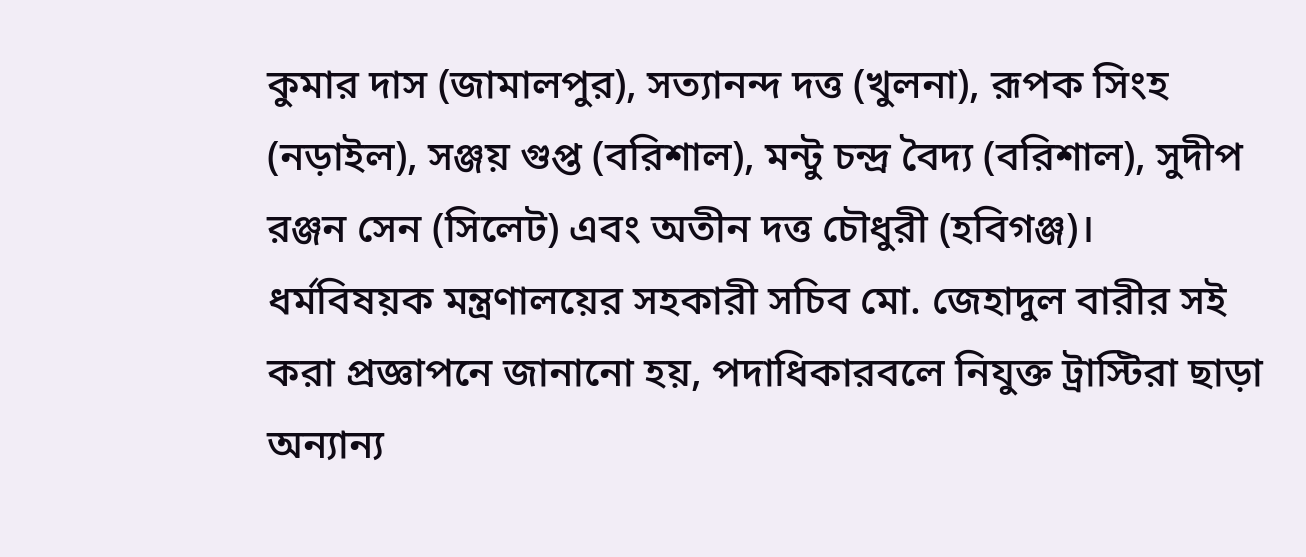কুমার দাস (জামালপুর), সত্যানন্দ দত্ত (খুলনা), রূপক সিংহ (নড়াইল), সঞ্জয় গুপ্ত (বরিশাল), মন্টু চন্দ্র বৈদ্য (বরিশাল), সুদীপ রঞ্জন সেন (সিলেট) এবং অতীন দত্ত চৌধুরী (হবিগঞ্জ)।
ধর্মবিষয়ক মন্ত্রণালয়ের সহকারী সচিব মো. জেহাদুল বারীর সই করা প্রজ্ঞাপনে জানানো হয়, পদাধিকারবলে নিযুক্ত ট্রাস্টিরা ছাড়া অন্যান্য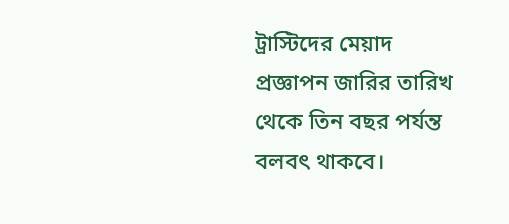ট্রাস্টিদের মেয়াদ প্রজ্ঞাপন জারির তারিখ থেকে তিন বছর পর্যন্ত বলবৎ থাকবে।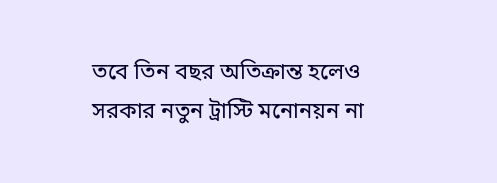তবে তিন বছর অতিক্রান্ত হলেও সরকার নতুন ট্রাস্টি মনোনয়ন না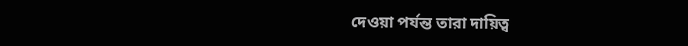দেওয়া পর্যন্ত তারা দায়িত্ব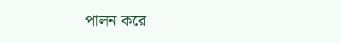পালন করে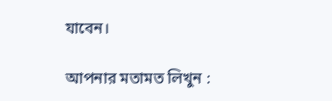যাবেন।

আপনার মতামত লিখুন :